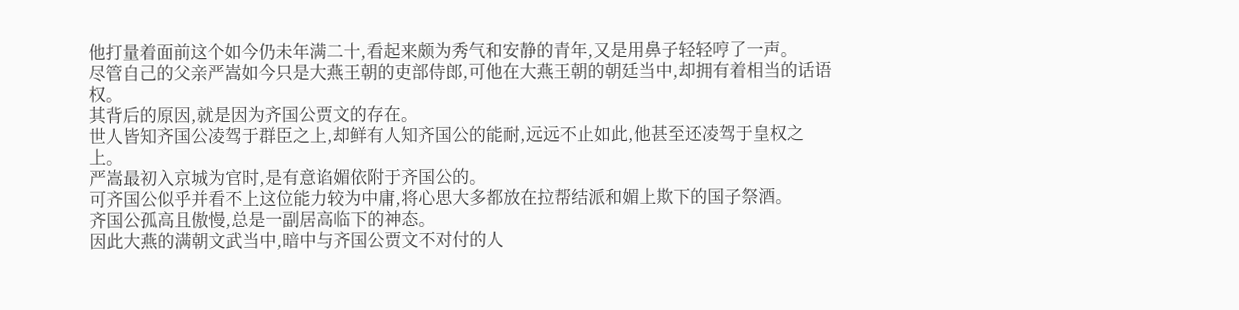他打量着面前这个如今仍未年满二十,看起来颇为秀气和安静的青年,又是用鼻子轻轻哼了一声。
尽管自己的父亲严嵩如今只是大燕王朝的吏部侍郎,可他在大燕王朝的朝廷当中,却拥有着相当的话语权。
其背后的原因,就是因为齐国公贾文的存在。
世人皆知齐国公凌驾于群臣之上,却鲜有人知齐国公的能耐,远远不止如此,他甚至还凌驾于皇权之上。
严嵩最初入京城为官时,是有意谄媚依附于齐国公的。
可齐国公似乎并看不上这位能力较为中庸,将心思大多都放在拉帮结派和媚上欺下的国子祭酒。
齐国公孤高且傲慢,总是一副居高临下的神态。
因此大燕的满朝文武当中,暗中与齐国公贾文不对付的人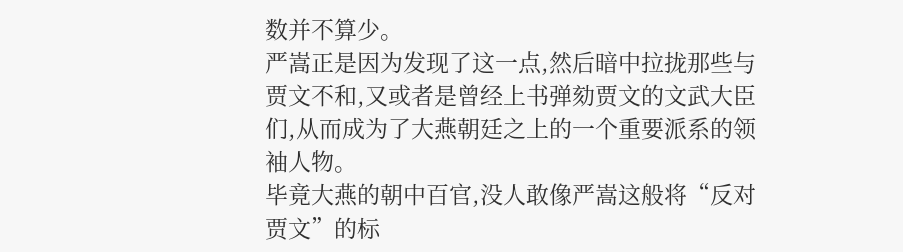数并不算少。
严嵩正是因为发现了这一点,然后暗中拉拢那些与贾文不和,又或者是曾经上书弹劾贾文的文武大臣们,从而成为了大燕朝廷之上的一个重要派系的领袖人物。
毕竟大燕的朝中百官,没人敢像严嵩这般将“反对贾文”的标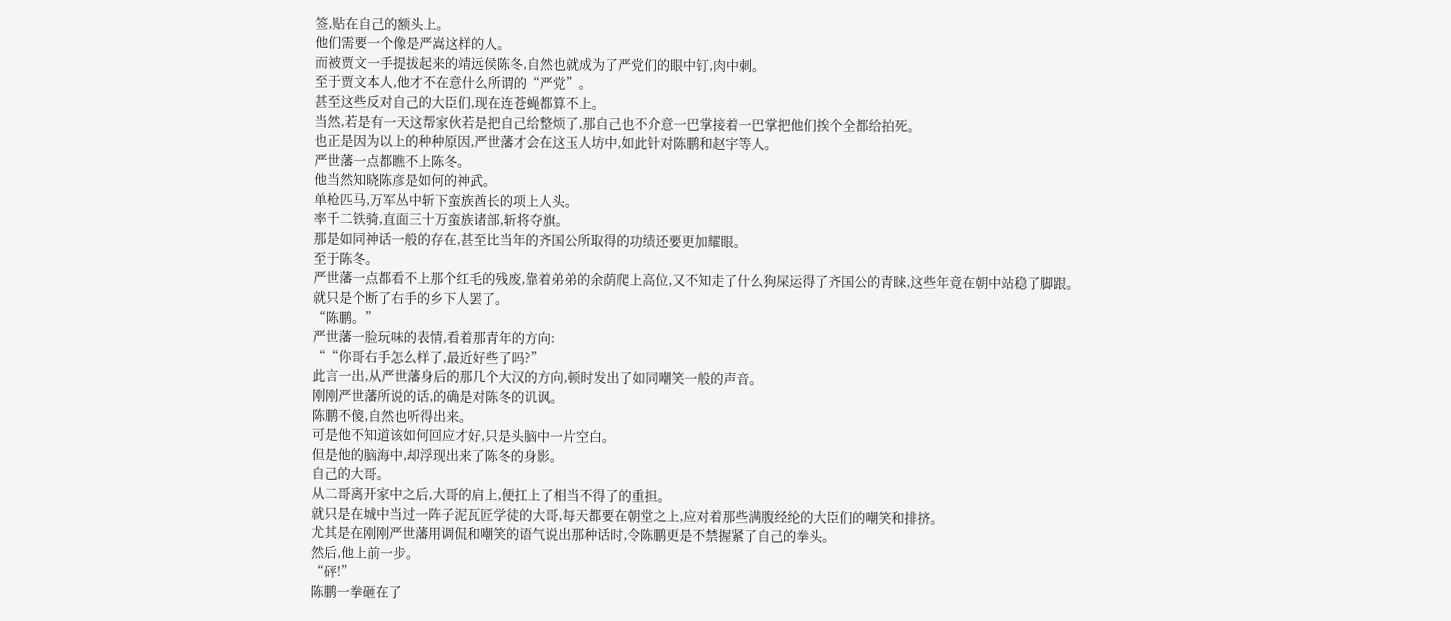签,贴在自己的额头上。
他们需要一个像是严嵩这样的人。
而被贾文一手提拔起来的靖远侯陈冬,自然也就成为了严党们的眼中钉,肉中刺。
至于贾文本人,他才不在意什么所谓的“严党”。
甚至这些反对自己的大臣们,现在连苍蝇都算不上。
当然,若是有一天这帮家伙若是把自己给整烦了,那自己也不介意一巴掌接着一巴掌把他们挨个全都给拍死。
也正是因为以上的种种原因,严世藩才会在这玉人坊中,如此针对陈鹏和赵宇等人。
严世藩一点都瞧不上陈冬。
他当然知晓陈彦是如何的神武。
单枪匹马,万军丛中斩下蛮族酋长的项上人头。
率千二铁骑,直面三十万蛮族诸部,斩将夺旗。
那是如同神话一般的存在,甚至比当年的齐国公所取得的功绩还要更加耀眼。
至于陈冬。
严世藩一点都看不上那个红毛的残废,靠着弟弟的余荫爬上高位,又不知走了什么狗屎运得了齐国公的青睐,这些年竟在朝中站稳了脚跟。
就只是个断了右手的乡下人罢了。
“陈鹏。”
严世藩一脸玩味的表情,看着那青年的方向:
““你哥右手怎么样了,最近好些了吗?”
此言一出,从严世藩身后的那几个大汉的方向,顿时发出了如同嘲笑一般的声音。
刚刚严世藩所说的话,的确是对陈冬的讥讽。
陈鹏不傻,自然也听得出来。
可是他不知道该如何回应才好,只是头脑中一片空白。
但是他的脑海中,却浮现出来了陈冬的身影。
自己的大哥。
从二哥离开家中之后,大哥的肩上,便扛上了相当不得了的重担。
就只是在城中当过一阵子泥瓦匠学徒的大哥,每天都要在朝堂之上,应对着那些满腹经纶的大臣们的嘲笑和排挤。
尤其是在刚刚严世藩用调侃和嘲笑的语气说出那种话时,令陈鹏更是不禁握紧了自己的拳头。
然后,他上前一步。
“砰!”
陈鹏一拳砸在了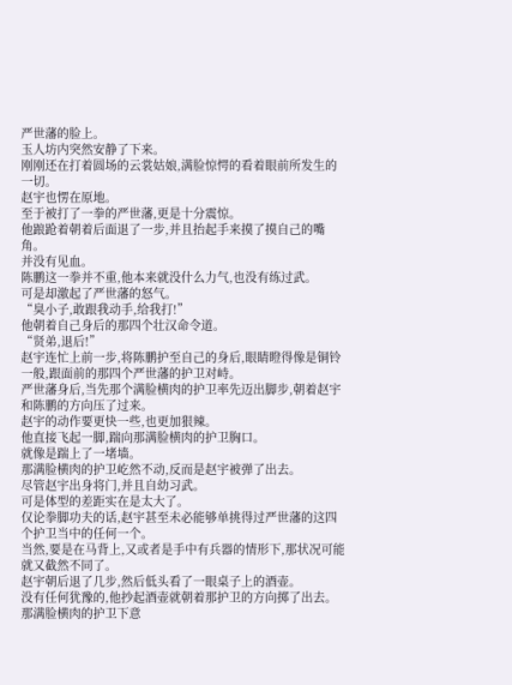严世藩的脸上。
玉人坊内突然安静了下来。
刚刚还在打着圆场的云裳姑娘,满脸惊愕的看着眼前所发生的一切。
赵宇也愣在原地。
至于被打了一拳的严世藩,更是十分震惊。
他踉跄着朝着后面退了一步,并且抬起手来摸了摸自己的嘴角。
并没有见血。
陈鹏这一拳并不重,他本来就没什么力气,也没有练过武。
可是却激起了严世藩的怒气。
“臭小子,敢跟我动手,给我打!”
他朝着自己身后的那四个壮汉命令道。
“贤弟,退后!”
赵宇连忙上前一步,将陈鹏护至自己的身后,眼睛瞪得像是铜铃一般,跟面前的那四个严世藩的护卫对峙。
严世藩身后,当先那个满脸横肉的护卫率先迈出脚步,朝着赵宇和陈鹏的方向压了过来。
赵宇的动作要更快一些,也更加狠辣。
他直接飞起一脚,踹向那满脸横肉的护卫胸口。
就像是踹上了一堵墙。
那满脸横肉的护卫屹然不动,反而是赵宇被弹了出去。
尽管赵宇出身将门,并且自幼习武。
可是体型的差距实在是太大了。
仅论拳脚功夫的话,赵宇甚至未必能够单挑得过严世藩的这四个护卫当中的任何一个。
当然,要是在马背上,又或者是手中有兵器的情形下,那状况可能就又截然不同了。
赵宇朝后退了几步,然后低头看了一眼桌子上的酒壶。
没有任何犹豫的,他抄起酒壶就朝着那护卫的方向掷了出去。
那满脸横肉的护卫下意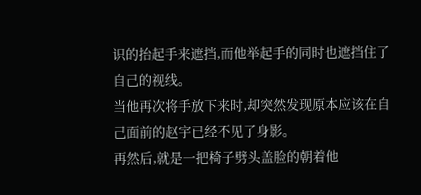识的抬起手来遮挡,而他举起手的同时也遮挡住了自己的视线。
当他再次将手放下来时,却突然发现原本应该在自己面前的赵宇已经不见了身影。
再然后,就是一把椅子劈头盖脸的朝着他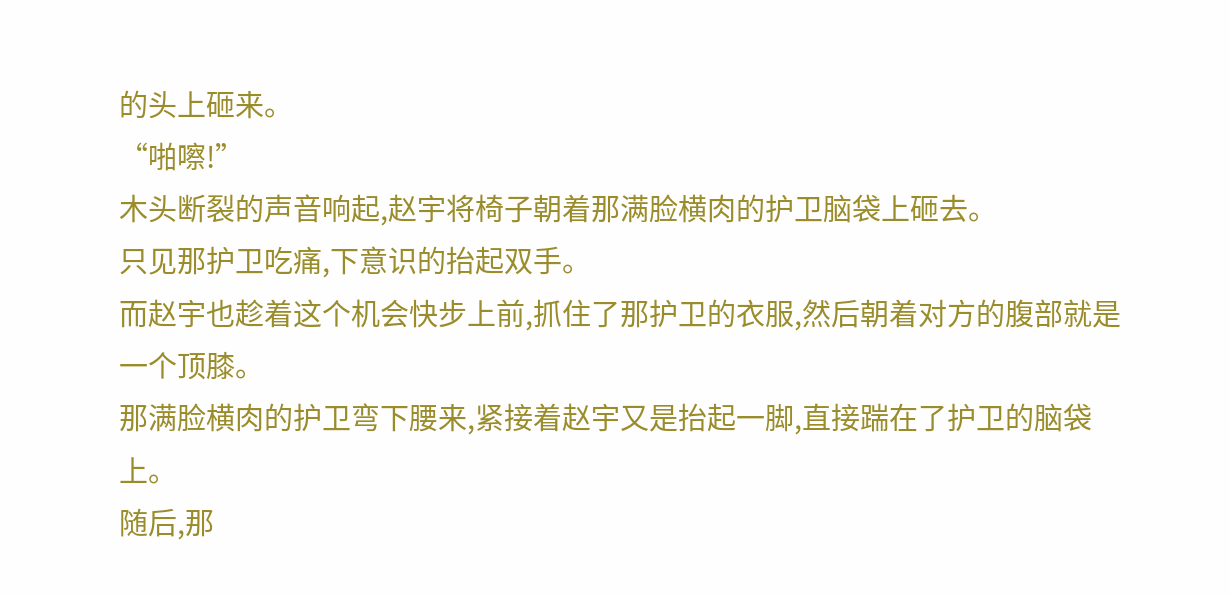的头上砸来。
“啪嚓!”
木头断裂的声音响起,赵宇将椅子朝着那满脸横肉的护卫脑袋上砸去。
只见那护卫吃痛,下意识的抬起双手。
而赵宇也趁着这个机会快步上前,抓住了那护卫的衣服,然后朝着对方的腹部就是一个顶膝。
那满脸横肉的护卫弯下腰来,紧接着赵宇又是抬起一脚,直接踹在了护卫的脑袋上。
随后,那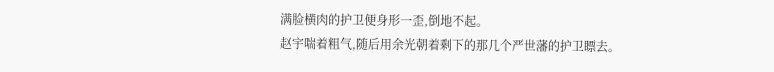满脸横肉的护卫便身形一歪,倒地不起。
赵宇喘着粗气,随后用余光朝着剩下的那几个严世藩的护卫瞟去。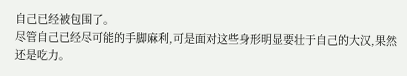自己已经被包围了。
尽管自己已经尽可能的手脚麻利,可是面对这些身形明显要壮于自己的大汉,果然还是吃力。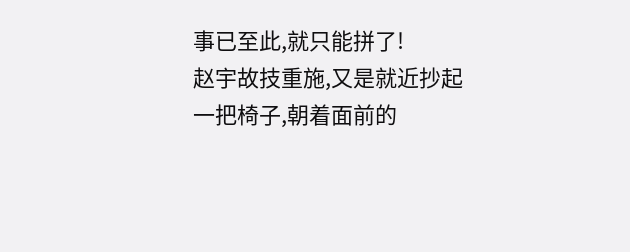事已至此,就只能拼了!
赵宇故技重施,又是就近抄起一把椅子,朝着面前的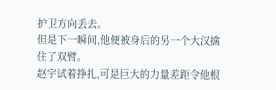护卫方向丢去。
但是下一瞬间,他便被身后的另一个大汉擒住了双臂。
赵宇试着挣扎,可是巨大的力量差距令他根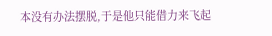本没有办法摆脱,于是他只能借力来飞起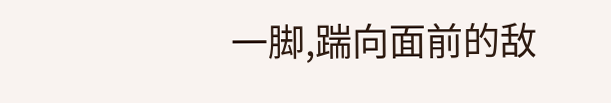一脚,踹向面前的敌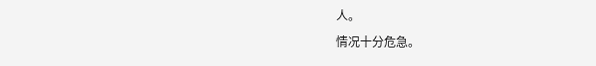人。
情况十分危急。